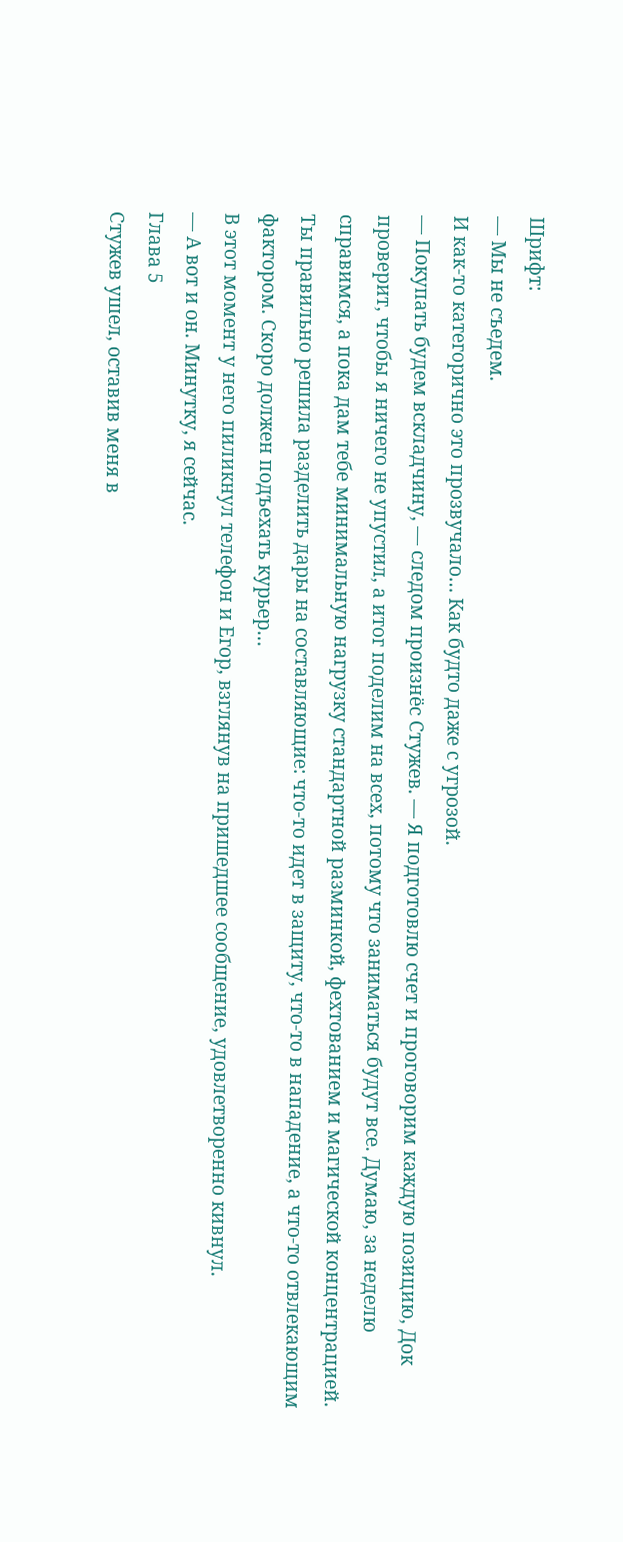Шрифт:
— Мы не съедем.
И как-то категорично это прозвучало… Как будто даже с угрозой.
— Покупать будем вскладчину, — следом произнёс Стужев. — Я подготовлю счет и проговорим каждую позицию, Док проверит, чтобы я ничего не упустил, а итог поделим на всех, потому что заниматься будут все. Думаю, за неделю справимся, а пока дам тебе минимальную нагрузку стандартной разминкой, фехтованием и магической концентрацией. Ты правильно решила разделить дары на составляющие: что-то идет в защиту, что-то в нападение, а что-то отвлекающим фактором. Скоро должен подъехать курьер…
В этот момент у него пиликнул телефон и Егор, взглянув на пришедшее сообщение, удовлетворенно кивнул.
— А вот и он. Минутку, я сейчас.
Глава 5
Стужев ушел, оставив меня в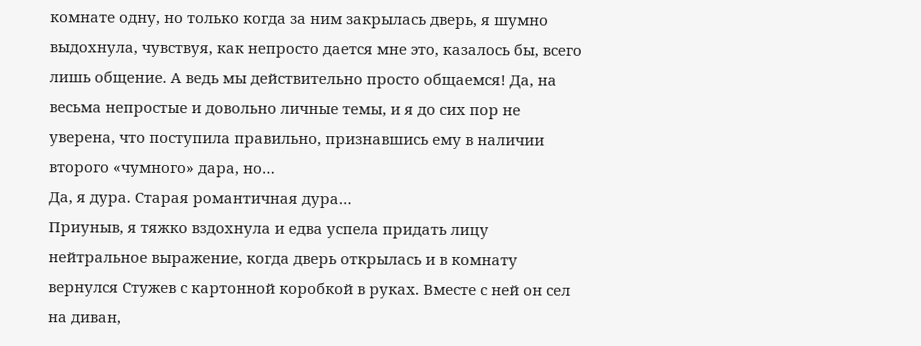комнате одну, но только когда за ним закрылась дверь, я шумно выдохнула, чувствуя, как непросто дается мне это, казалось бы, всего лишь общение. А ведь мы действительно просто общаемся! Да, на весьма непростые и довольно личные темы, и я до сих пор не уверена, что поступила правильно, признавшись ему в наличии второго «чумного» дара, но…
Да, я дура. Старая романтичная дура…
Приуныв, я тяжко вздохнула и едва успела придать лицу нейтральное выражение, когда дверь открылась и в комнату вернулся Стужев с картонной коробкой в руках. Вместе с ней он сел на диван,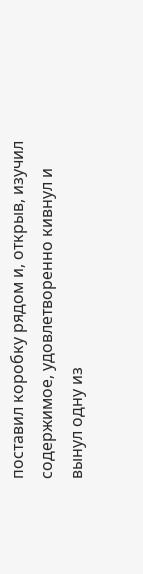поставил коробку рядом и, открыв, изучил содержимое, удовлетворенно кивнул и вынул одну из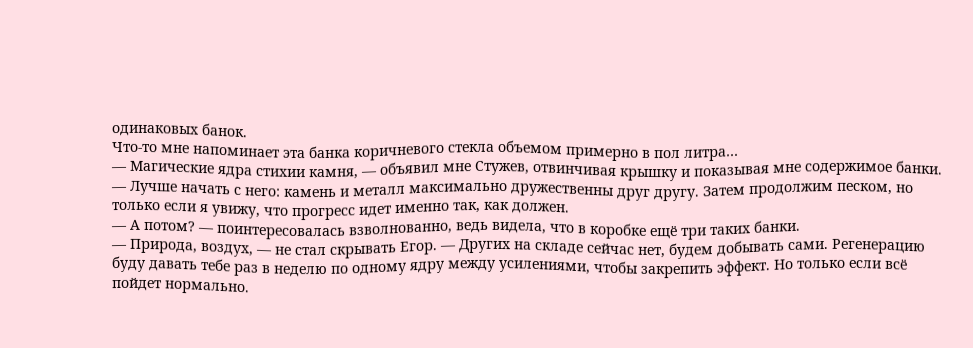одинаковых банок.
Что-то мне напоминает эта банка коричневого стекла объемом примерно в пол литра…
— Магические ядра стихии камня, — объявил мне Стужев, отвинчивая крышку и показывая мне содержимое банки. — Лучше начать с него: камень и металл максимально дружественны друг другу. Затем продолжим песком, но только если я увижу, что прогресс идет именно так, как должен.
— А потом? — поинтересовалась взволнованно, ведь видела, что в коробке ещё три таких банки.
— Природа, воздух, — не стал скрывать Егор. — Других на складе сейчас нет, будем добывать сами. Регенерацию буду давать тебе раз в неделю по одному ядру между усилениями, чтобы закрепить эффект. Но только если всё пойдет нормально.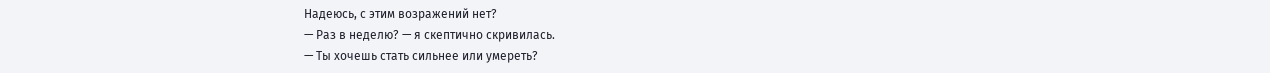Надеюсь, с этим возражений нет?
— Раз в неделю? — я скептично скривилась.
— Ты хочешь стать сильнее или умереть?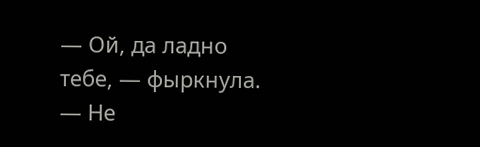— Ой, да ладно тебе, — фыркнула. — Не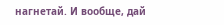нагнетай. И вообще, дай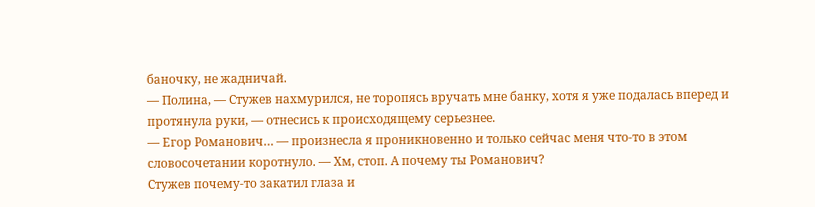баночку, не жадничай.
— Полина, — Стужев нахмурился, не торопясь вручать мне банку, хотя я уже подалась вперед и протянула руки, — отнесись к происходящему серьезнее.
— Егор Романович… — произнесла я проникновенно и только сейчас меня что-то в этом словосочетании коротнуло. — Хм, стоп. А почему ты Романович?
Стужев почему-то закатил глаза и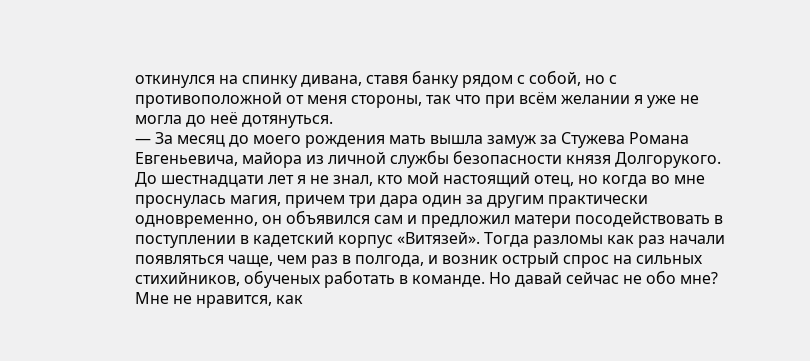откинулся на спинку дивана, ставя банку рядом с собой, но с противоположной от меня стороны, так что при всём желании я уже не могла до неё дотянуться.
— За месяц до моего рождения мать вышла замуж за Стужева Романа Евгеньевича, майора из личной службы безопасности князя Долгорукого. До шестнадцати лет я не знал, кто мой настоящий отец, но когда во мне проснулась магия, причем три дара один за другим практически одновременно, он объявился сам и предложил матери посодействовать в поступлении в кадетский корпус «Витязей». Тогда разломы как раз начали появляться чаще, чем раз в полгода, и возник острый спрос на сильных стихийников, обученых работать в команде. Но давай сейчас не обо мне? Мне не нравится, как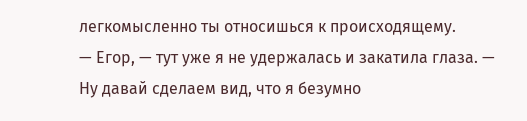легкомысленно ты относишься к происходящему.
— Егор, — тут уже я не удержалась и закатила глаза. — Ну давай сделаем вид, что я безумно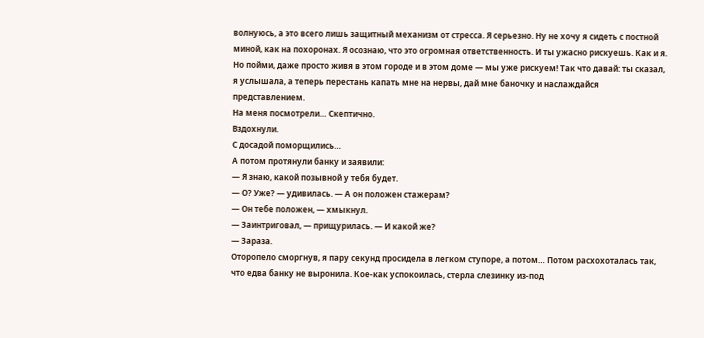волнуюсь, а это всего лишь защитный механизм от стресса. Я серьезно. Ну не хочу я сидеть с постной миной, как на похоронах. Я осознаю, что это огромная ответственность. И ты ужасно рискуешь. Как и я. Но пойми, даже просто живя в этом городе и в этом доме — мы уже рискуем! Так что давай: ты сказал, я услышала, а теперь перестань капать мне на нервы, дай мне баночку и наслаждайся представлением.
На меня посмотрели… Скептично.
Вздохнули.
С досадой поморщились…
А потом протянули банку и заявили:
— Я знаю, какой позывной у тебя будет.
— О? Уже? — удивилась. — А он положен стажерам?
— Он тебе положен, — хмыкнул.
— Заинтриговал, — прищурилась. — И какой же?
— Зараза.
Оторопело сморгнув, я пару секунд просидела в легком ступоре, а потом… Потом расхохоталась так, что едва банку не выронила. Кое-как успокоилась, стерла слезинку из-под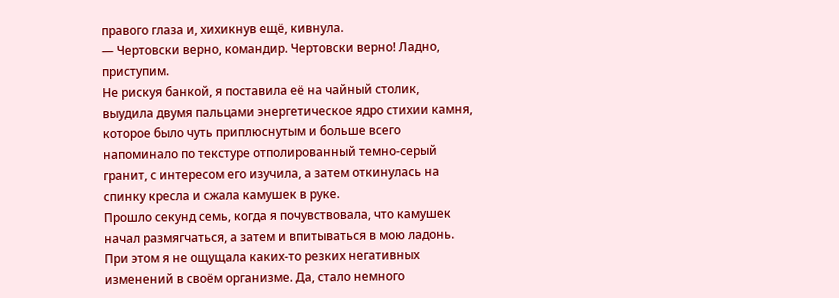правого глаза и, хихикнув ещё, кивнула.
— Чертовски верно, командир. Чертовски верно! Ладно, приступим.
Не рискуя банкой, я поставила её на чайный столик, выудила двумя пальцами энергетическое ядро стихии камня, которое было чуть приплюснутым и больше всего напоминало по текстуре отполированный темно-серый гранит, с интересом его изучила, а затем откинулась на спинку кресла и сжала камушек в руке.
Прошло секунд семь, когда я почувствовала, что камушек начал размягчаться, а затем и впитываться в мою ладонь. При этом я не ощущала каких-то резких негативных изменений в своём организме. Да, стало немного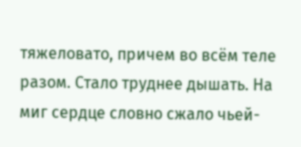тяжеловато, причем во всём теле разом. Стало труднее дышать. На миг сердце словно сжало чьей-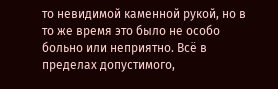то невидимой каменной рукой, но в то же время это было не особо больно или неприятно. Всё в пределах допустимого,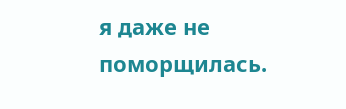я даже не поморщилась.